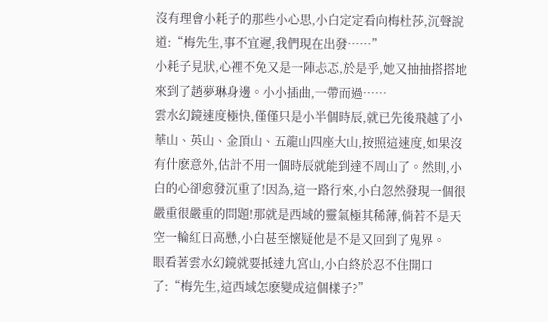沒有理會小耗子的那些小心思,小白定定看向梅杜莎,沉聲說道:“梅先生,事不宜遲,我們現在出發……”
小耗子見狀,心裡不免又是一陣忐忑,於是乎,她又抽抽搭搭地來到了趙夢琳身邊。小小插曲,一帶而過……
雲水幻鏡速度極快,僅僅只是小半個時辰,就已先後飛越了小華山、英山、金頂山、五龍山四座大山,按照這速度,如果沒有什麽意外,估計不用一個時辰就能到達不周山了。然則,小白的心卻愈發沉重了!因為,這一路行來,小白忽然發現一個很嚴重很嚴重的問題!那就是西域的靈氣極其稀薄,倘若不是天空一輪紅日高懸,小白甚至懷疑他是不是又回到了鬼界。
眼看著雲水幻鏡就要抵達九宮山,小白終於忍不住開口了:“梅先生,這西域怎麽變成這個樣子?”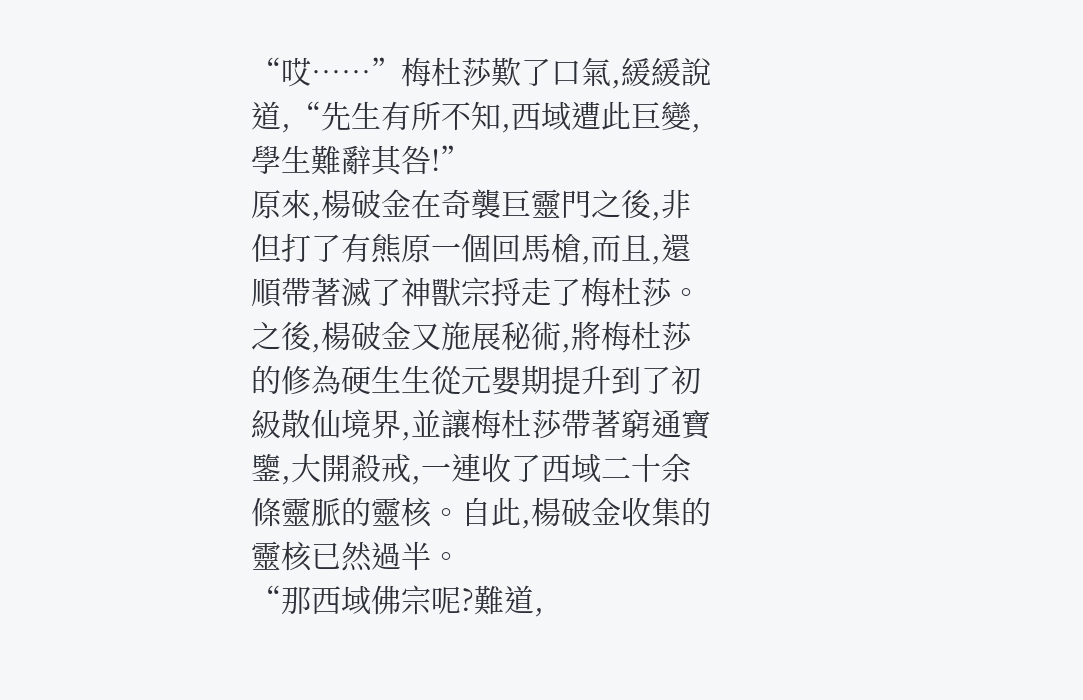“哎……”梅杜莎歎了口氣,緩緩說道,“先生有所不知,西域遭此巨變,學生難辭其咎!”
原來,楊破金在奇襲巨靈門之後,非但打了有熊原一個回馬槍,而且,還順帶著滅了神獸宗捋走了梅杜莎。之後,楊破金又施展秘術,將梅杜莎的修為硬生生從元嬰期提升到了初級散仙境界,並讓梅杜莎帶著窮通寶鑒,大開殺戒,一連收了西域二十余條靈脈的靈核。自此,楊破金收集的靈核已然過半。
“那西域佛宗呢?難道,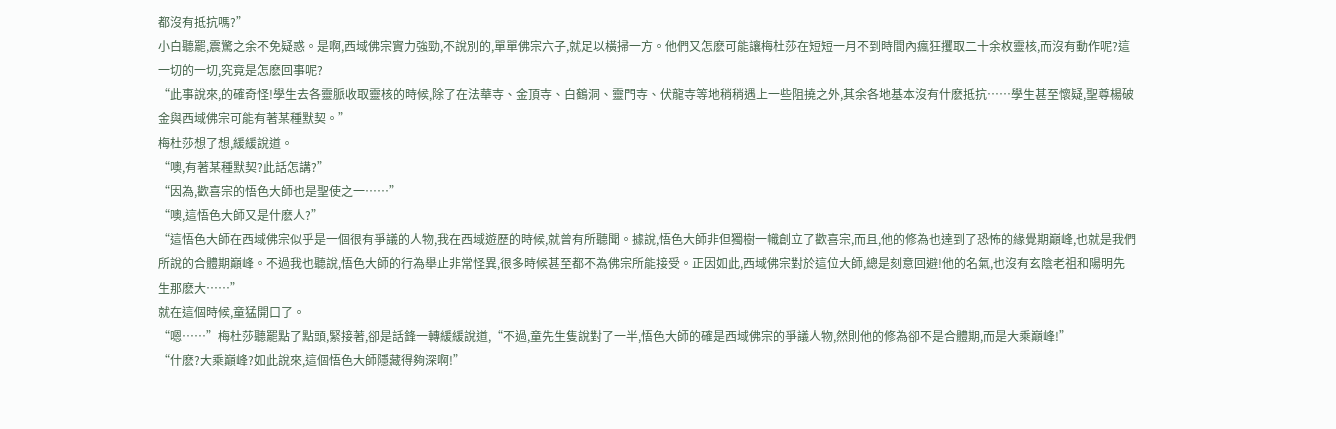都沒有抵抗嗎?”
小白聽罷,震驚之余不免疑惑。是啊,西域佛宗實力強勁,不說別的,單單佛宗六子,就足以橫掃一方。他們又怎麽可能讓梅杜莎在短短一月不到時間內瘋狂攫取二十余枚靈核,而沒有動作呢?這一切的一切,究竟是怎麽回事呢?
“此事說來,的確奇怪!學生去各靈脈收取靈核的時候,除了在法華寺、金頂寺、白鶴洞、靈門寺、伏龍寺等地稍稍遇上一些阻撓之外,其余各地基本沒有什麽抵抗……學生甚至懷疑,聖尊楊破金與西域佛宗可能有著某種默契。”
梅杜莎想了想,緩緩說道。
“噢,有著某種默契?此話怎講?”
“因為,歡喜宗的悟色大師也是聖使之一……”
“噢,這悟色大師又是什麽人?”
“這悟色大師在西域佛宗似乎是一個很有爭議的人物,我在西域遊歷的時候,就曾有所聽聞。據說,悟色大師非但獨樹一幟創立了歡喜宗,而且,他的修為也達到了恐怖的緣覺期巔峰,也就是我們所說的合體期巔峰。不過我也聽說,悟色大師的行為舉止非常怪異,很多時候甚至都不為佛宗所能接受。正因如此,西域佛宗對於這位大師,總是刻意回避!他的名氣,也沒有玄陰老祖和陽明先生那麽大……”
就在這個時候,童猛開口了。
“嗯……”梅杜莎聽罷點了點頭,緊接著,卻是話鋒一轉緩緩說道,“不過,童先生隻說對了一半,悟色大師的確是西域佛宗的爭議人物,然則他的修為卻不是合體期,而是大乘巔峰!”
“什麽?大乘巔峰?如此說來,這個悟色大師隱藏得夠深啊!”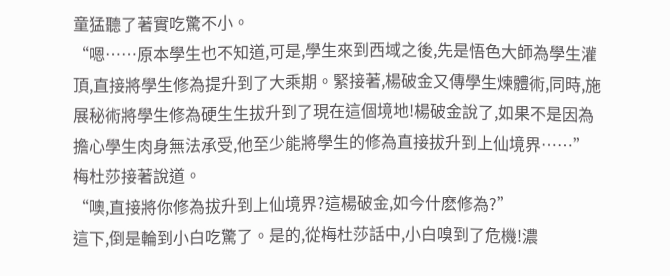童猛聽了著實吃驚不小。
“嗯……原本學生也不知道,可是,學生來到西域之後,先是悟色大師為學生灌頂,直接將學生修為提升到了大乘期。緊接著,楊破金又傳學生煉體術,同時,施展秘術將學生修為硬生生拔升到了現在這個境地!楊破金說了,如果不是因為擔心學生肉身無法承受,他至少能將學生的修為直接拔升到上仙境界……”
梅杜莎接著說道。
“噢,直接將你修為拔升到上仙境界?這楊破金,如今什麽修為?”
這下,倒是輪到小白吃驚了。是的,從梅杜莎話中,小白嗅到了危機!濃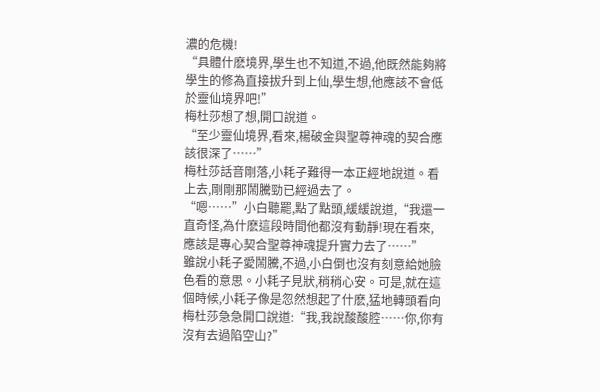濃的危機!
“具體什麽境界,學生也不知道,不過,他既然能夠將學生的修為直接拔升到上仙,學生想,他應該不會低於靈仙境界吧!”
梅杜莎想了想,開口說道。
“至少靈仙境界,看來,楊破金與聖尊神魂的契合應該很深了……”
梅杜莎話音剛落,小耗子難得一本正經地說道。看上去,剛剛那鬧騰勁已經過去了。
“嗯……”小白聽罷,點了點頭,緩緩說道,“我還一直奇怪,為什麽這段時間他都沒有動靜!現在看來,應該是專心契合聖尊神魂提升實力去了……”
雖說小耗子愛鬧騰,不過,小白倒也沒有刻意給她臉色看的意思。小耗子見狀,稍稍心安。可是,就在這個時候,小耗子像是忽然想起了什麽,猛地轉頭看向梅杜莎急急開口說道:“我,我說酸酸腔……你,你有沒有去過陷空山?”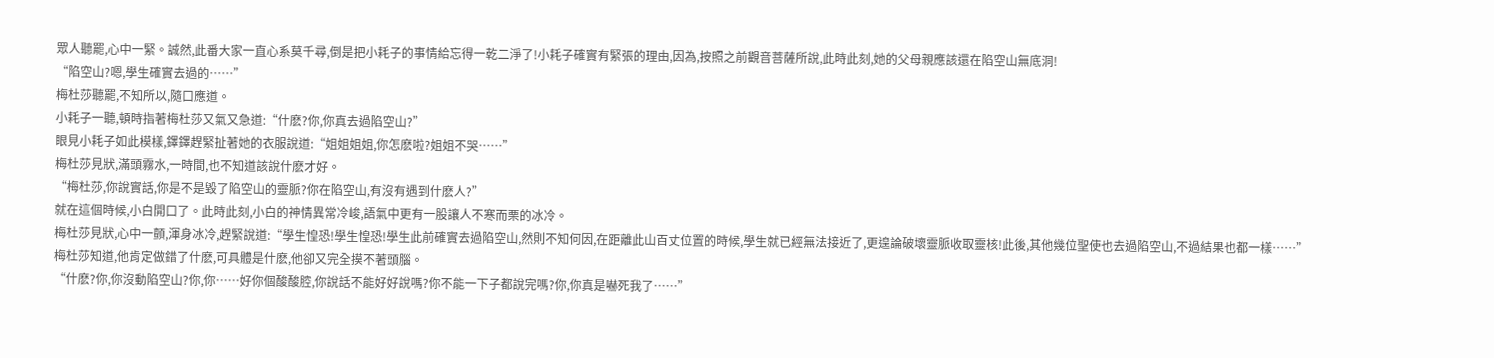眾人聽罷,心中一緊。誠然,此番大家一直心系莫千尋,倒是把小耗子的事情給忘得一乾二淨了!小耗子確實有緊張的理由,因為,按照之前觀音菩薩所說,此時此刻,她的父母親應該還在陷空山無底洞!
“陷空山?嗯,學生確實去過的……”
梅杜莎聽罷,不知所以,隨口應道。
小耗子一聽,頓時指著梅杜莎又氣又急道:“什麽?你,你真去過陷空山?”
眼見小耗子如此模樣,鐸鐸趕緊扯著她的衣服說道:“姐姐姐姐,你怎麽啦?姐姐不哭……”
梅杜莎見狀,滿頭霧水,一時間,也不知道該說什麽才好。
“梅杜莎,你說實話,你是不是毀了陷空山的靈脈?你在陷空山,有沒有遇到什麽人?”
就在這個時候,小白開口了。此時此刻,小白的神情異常冷峻,語氣中更有一股讓人不寒而栗的冰冷。
梅杜莎見狀,心中一顫,渾身冰冷,趕緊說道:“學生惶恐!學生惶恐!學生此前確實去過陷空山,然則不知何因,在距離此山百丈位置的時候,學生就已經無法接近了,更遑論破壞靈脈收取靈核!此後,其他幾位聖使也去過陷空山,不過結果也都一樣……”
梅杜莎知道,他肯定做錯了什麽,可具體是什麽,他卻又完全摸不著頭腦。
“什麽?你,你沒動陷空山?你,你……好你個酸酸腔,你說話不能好好說嗎?你不能一下子都說完嗎?你,你真是嚇死我了……”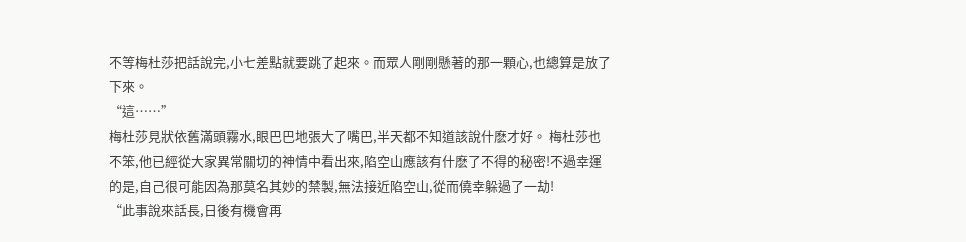不等梅杜莎把話說完,小七差點就要跳了起來。而眾人剛剛懸著的那一顆心,也總算是放了下來。
“這……”
梅杜莎見狀依舊滿頭霧水,眼巴巴地張大了嘴巴,半天都不知道該說什麽才好。 梅杜莎也不笨,他已經從大家異常關切的神情中看出來,陷空山應該有什麽了不得的秘密!不過幸運的是,自己很可能因為那莫名其妙的禁製,無法接近陷空山,從而僥幸躲過了一劫!
“此事說來話長,日後有機會再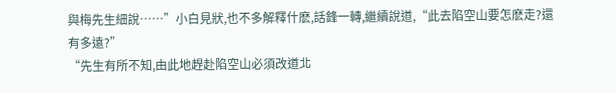與梅先生細說……”小白見狀,也不多解釋什麽,話鋒一轉,繼續說道,“此去陷空山要怎麽走?還有多遠?”
“先生有所不知,由此地趕赴陷空山必須改道北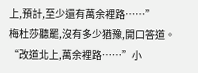上,預計,至少還有萬余裡路……”
梅杜莎聽罷,沒有多少猶豫,開口答道。
“改道北上,萬余裡路……”小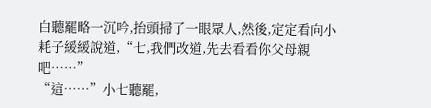白聽罷略一沉吟,抬頭掃了一眼眾人,然後,定定看向小耗子緩緩說道,“七,我們改道,先去看看你父母親吧……”
“這……”小七聽罷,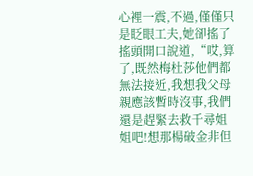心裡一震,不過,僅僅只是眨眼工夫,她卻搖了搖頭開口說道,“哎,算了,既然梅杜莎他們都無法接近,我想我父母親應該暫時沒事,我們還是趕緊去救千尋姐姐吧!想那楊破金非但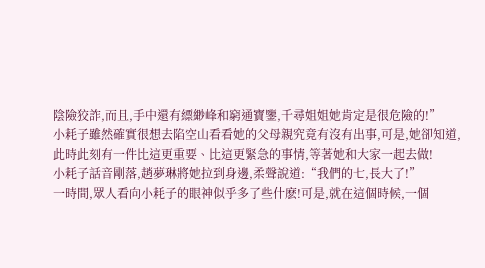陰險狡詐,而且,手中還有縹緲峰和窮通寶鑒,千尋姐姐她肯定是很危險的!”
小耗子雖然確實很想去陷空山看看她的父母親究竟有沒有出事,可是,她卻知道,此時此刻有一件比這更重要、比這更緊急的事情,等著她和大家一起去做!
小耗子話音剛落,趙夢琳將她拉到身邊,柔聲說道:“我們的七,長大了!”
一時間,眾人看向小耗子的眼神似乎多了些什麽!可是,就在這個時候,一個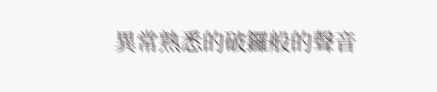異常熟悉的破鑼般的聲音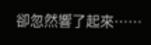卻忽然響了起來……